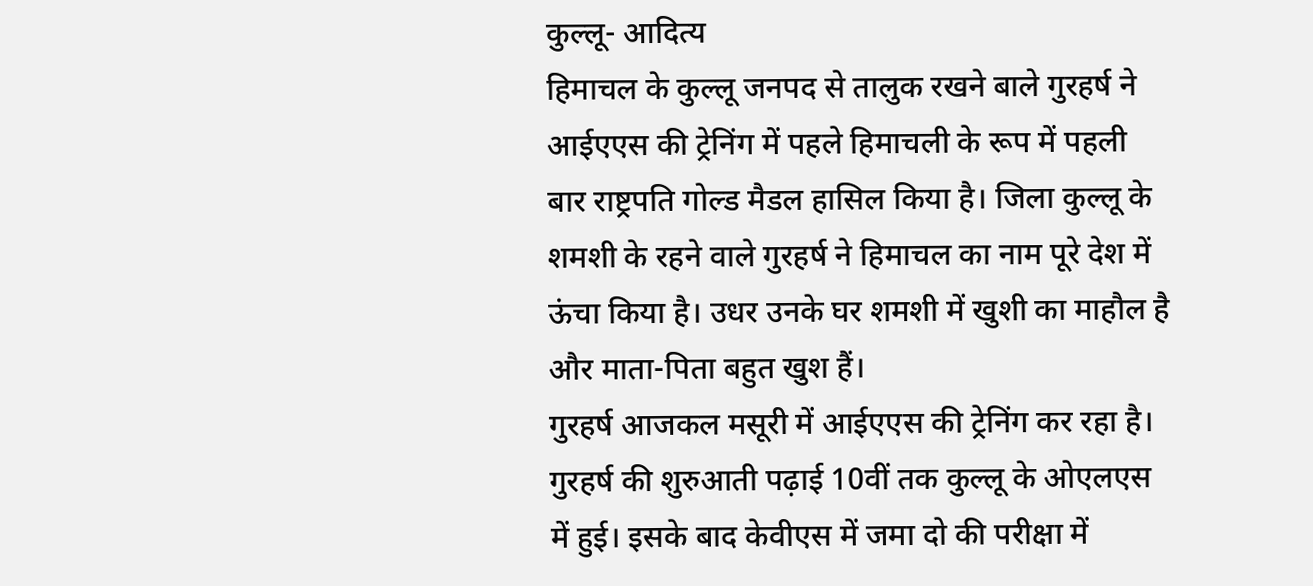कुल्लू- आदित्य
हिमाचल के कुल्लू जनपद से तालुक रखने बाले गुरहर्ष ने आईएएस की ट्रेनिंग में पहले हिमाचली के रूप में पहली बार राष्ट्रपति गोल्ड मैडल हासिल किया है। जिला कुल्लू के शमशी के रहने वाले गुरहर्ष ने हिमाचल का नाम पूरे देश में ऊंचा किया है। उधर उनके घर शमशी में खुशी का माहौल है और माता-पिता बहुत खुश हैं।
गुरहर्ष आजकल मसूरी में आईएएस की ट्रेनिंग कर रहा है। गुरहर्ष की शुरुआती पढ़ाई 10वीं तक कुल्लू के ओएलएस में हुई। इसके बाद केवीएस में जमा दो की परीक्षा में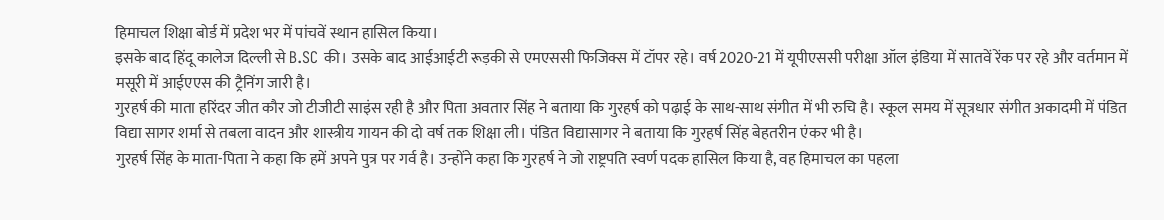हिमाचल शिक्षा बोर्ड में प्रदेश भर में पांचवें स्थान हासिल किया।
इसके बाद हिंदू कालेज दिल्ली से B.SC की। उसके बाद आईआईटी रूड़की से एमएससी फिजिक्स में टॉपर रहे। वर्ष 2020-21 में यूपीएससी परीक्षा ऑल इंडिया में सातवें रेंक पर रहे और वर्तमान में मसूरी में आईएएस की ट्रैनिंग जारी है।
गुरहर्ष की माता हरिंदर जीत कौर जो टीजीटी साइंस रही है और पिता अवतार सिंह ने बताया कि गुरहर्ष को पढ़ाई के साथ-साथ संगीत में भी रुचि है। स्कूल समय में सूत्रधार संगीत अकादमी में पंडित विद्या सागर शर्मा से तबला वादन और शास्त्रीय गायन की दो वर्ष तक शिक्षा ली। पंडित विद्यासागर ने बताया कि गुरहर्ष सिंह बेहतरीन एंकर भी है।
गुरहर्ष सिंह के माता-पिता ने कहा कि हमें अपने पुत्र पर गर्व है। उन्होंने कहा कि गुरहर्ष ने जो राष्ट्रपति स्वर्ण पदक हासिल किया है, वह हिमाचल का पहला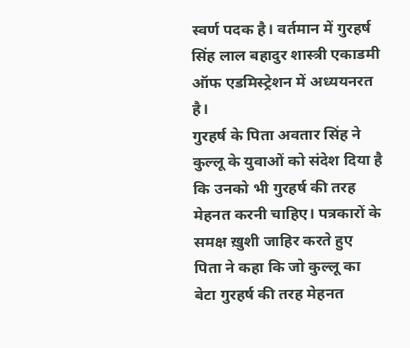स्वर्ण पदक है। वर्तमान में गुरहर्ष सिंह लाल बहादुर शास्त्री एकाडमी ऑफ एडमिस्ट्रेशन में अध्ययनरत है।
गुरहर्ष के पिता अवतार सिंह ने कुल्लू के युवाओं को संदेश दिया है कि उनको भी गुरहर्ष की तरह मेहनत करनी चाहिए। पत्रकारों के समक्ष ख़ुशी जाहिर करते हुए पिता ने कहा कि जो कुल्लू का बेटा गुरहर्ष की तरह मेहनत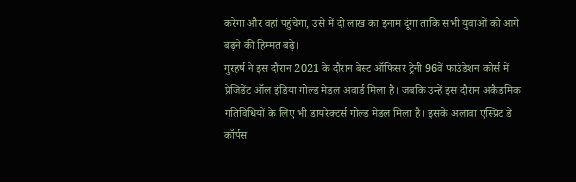करेगा और वहां पहुंचेगा, उसे में दो लाख का इनाम दूंगा ताकि सभी युवाओं को आगे बढ़ने की हिम्मत बढ़े।
गुरहर्ष ने इस दौरान 2021 के दौरान बेस्ट ऑफिसर ट्रेनी 96वें फाउंडेशन कोर्स में प्रेजिडेंट ऑल इंडिया गोल्ड मेडल अवार्ड मिला है। जबकि उन्हें इस दौरान अकैडमिक गतिविधियों के लिए भी डायरेक्टर्स गोल्ड मेडल मिला है। इसके अलावा एस्प्रिट डे कॉर्पस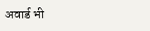अवार्ड भी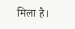मिला है।